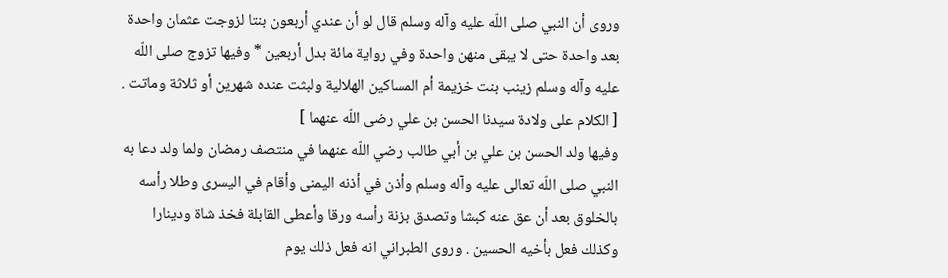وروى أن النبي صلى اللّه عليه وآله وسلم قال لو أن عندي أربعون بنتا لزوجت عثمان واحدة بعد واحدة حتى لا يبقى منهن واحدة وفي رواية مائة بدل أربعين * وفيها تزوج صلى اللّه عليه وآله وسلم زينب بنت خزيمة أم المساكين الهلالية ولبثت عنده شهرين أو ثلاثة وماتت .
[ الكلام على ولادة سيدنا الحسن بن علي رضى اللّه عنهما ]
وفيها ولد الحسن بن علي بن أبي طالب رضي اللّه عنهما في منتصف رمضان ولما ولد دعا به النبي صلى اللّه تعالى عليه وآله وسلم وأذن في أذنه اليمنى وأقام في اليسرى وطلا رأسه بالخلوق بعد أن عق عنه كبشا وتصدق بزنة رأسه ورقا وأعطى القابلة فخذ شاة ودينارا وكذلك فعل بأخيه الحسين . وروى الطبراني انه فعل ذلك يوم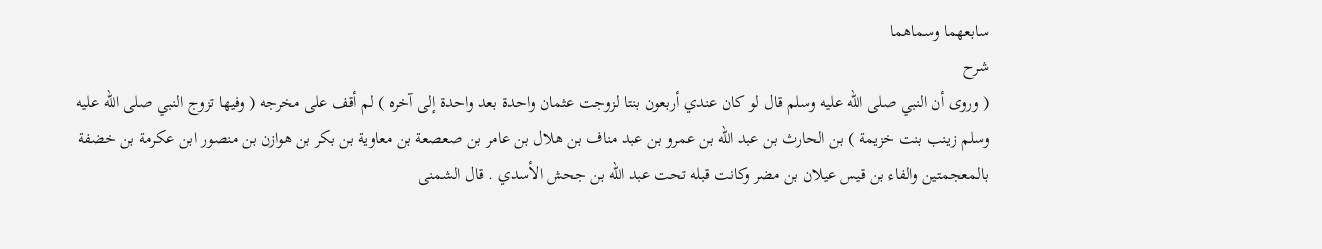سابعهما وسماهما
شرح
( وروى أن النبي صلى اللّه عليه وسلم قال لو كان عندي أربعون بنتا لزوجت عثمان واحدة بعد واحدة إلى آخره ) لم أقف على مخرجه ( وفيها تزوج النبي صلى اللّه عليه وسلم زينب بنت خزيمة ) بن الحارث بن عبد اللّه بن عمرو بن عبد مناف بن هلال بن عامر بن صعصعة بن معاوية بن بكر بن هوازن بن منصور ابن عكرمة بن خضفة بالمعجمتين والفاء بن قيس عيلان بن مضر وكانت قبله تحت عبد اللّه بن جحش الأسدي . قال الشمنى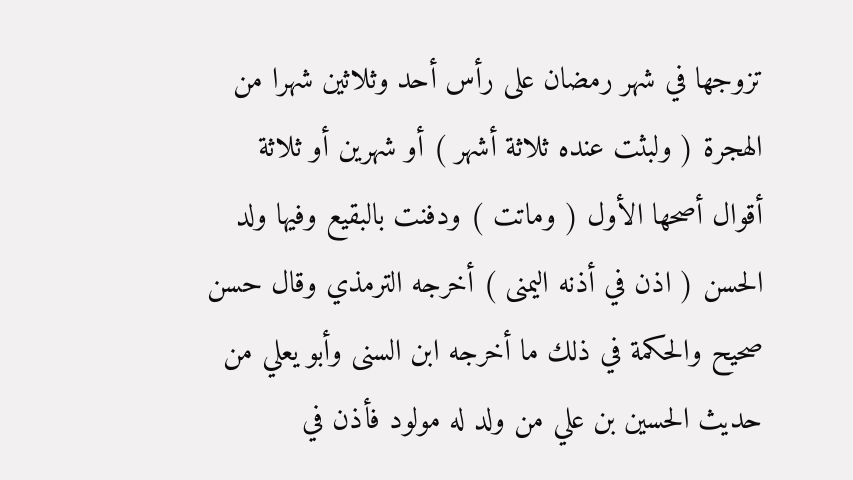تزوجها في شهر رمضان على رأس أحد وثلاثين شهرا من الهجرة ( ولبثت عنده ثلاثة أشهر ) أو شهرين أو ثلاثة أقوال أصحها الأول ( وماتت ) ودفنت بالبقيع وفيها ولد الحسن ( اذن في أذنه اليمنى ) أخرجه الترمذي وقال حسن صحيح والحكمة في ذلك ما أخرجه ابن السنى وأبو يعلي من حديث الحسين بن علي من ولد له مولود فأذن في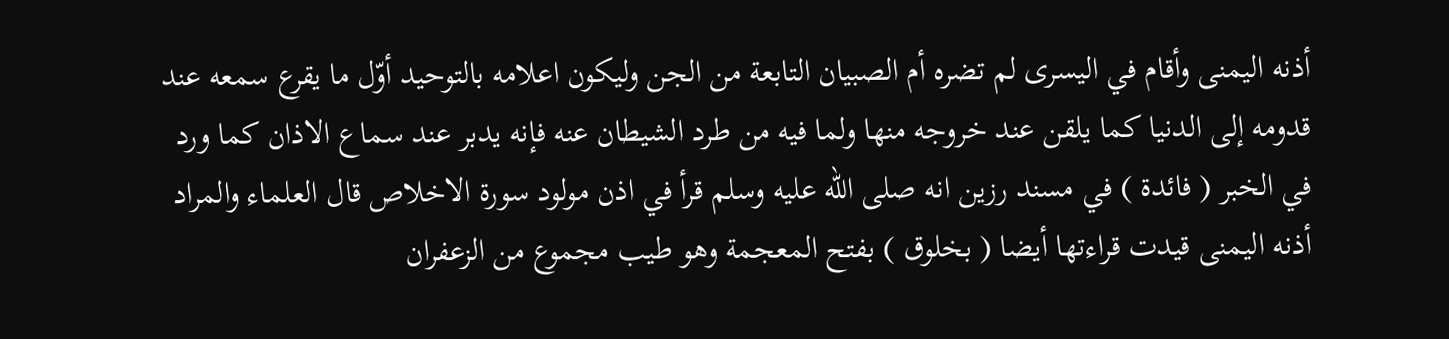أذنه اليمنى وأقام في اليسرى لم تضره أم الصبيان التابعة من الجن وليكون اعلامه بالتوحيد أوّل ما يقرع سمعه عند قدومه إلى الدنيا كما يلقن عند خروجه منها ولما فيه من طرد الشيطان عنه فإنه يدبر عند سماع الاذان كما ورد في الخبر ( فائدة ) في مسند رزين انه صلى اللّه عليه وسلم قرأ في اذن مولود سورة الاخلاص قال العلماء والمراد أذنه اليمنى قيدت قراءتها أيضا ( بخلوق ) بفتح المعجمة وهو طيب مجموع من الزعفران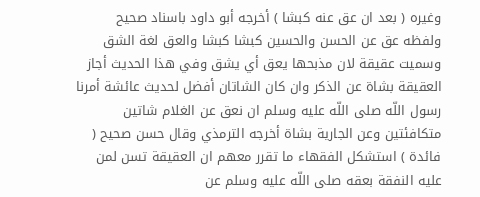وغيره ( بعد ان عق عنه كبشا ) أخرجه أبو داود باسناد صحيح ولفظه عق عن الحسن والحسين كبشا كبشا والعق لغة الشق وسميت عقيقة لان مذبحها يعق أي يشق وفي هذا الحديث أجاز العقيقة بشاة عن الذكر وان كان الشاتان أفضل لحديث عائشة أمرنا رسول اللّه صلى اللّه عليه وسلم ان نعق عن الغلام شاتين متكافئتين وعن الجارية بشاة أخرجه الترمذي وقال حسن صحيح ( فائدة ) استشكل الفقهاء ما تقرر معهم ان العقيقة تسن لمن عليه النفقة بعقه صلى اللّه عليه وسلم عن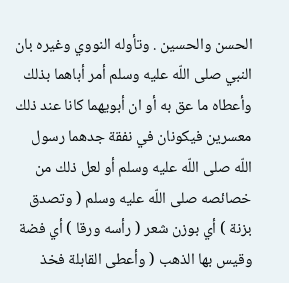الحسن والحسين . وتأوله النووي وغيره بان النبي صلى اللّه عليه وسلم أمر أباهما بذلك وأعطاه ما عق به أو ان أبويهما كانا عند ذلك معسرين فيكونان في نفقة جدهما رسول اللّه صلى اللّه عليه وسلم أو لعل ذلك من خصائصه صلى اللّه عليه وسلم ( وتصدق بزنة ) أي بوزن شعر ( رأسه ورقا ) أي فضة وقيس بها الذهب ( وأعطى القابلة فخذ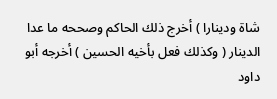شاة ودينارا ) أخرج ذلك الحاكم وصححه ما عدا الدينار ( وكذلك فعل بأخيه الحسين ) أخرجه أبو داود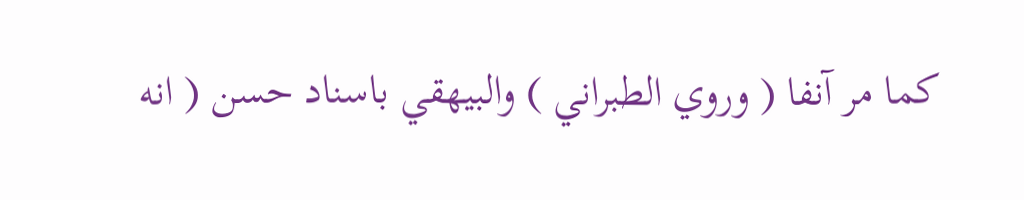كما مر آنفا ( وروي الطبراني ) والبيهقي باسناد حسن ( انه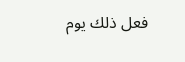فعل ذلك يوم